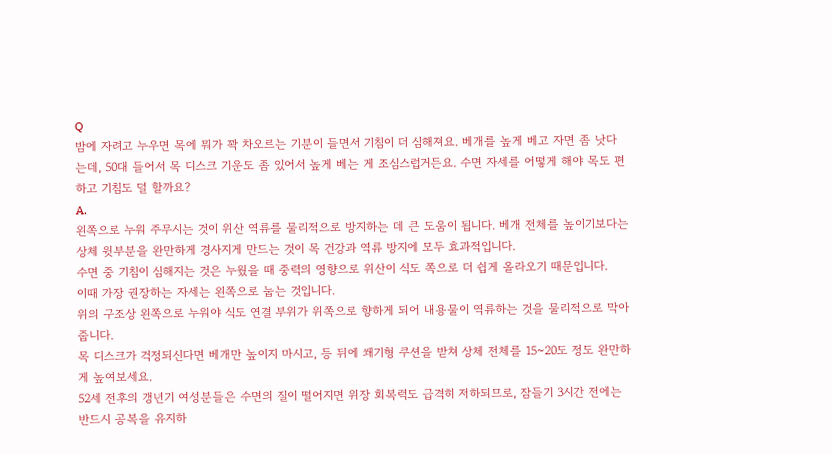Q
밤에 자려고 누우면 목에 뭐가 꽉 차오르는 기분이 들면서 기침이 더 심해져요. 베개를 높게 베고 자면 좀 낫다는데, 50대 들어서 목 디스크 기운도 좀 있어서 높게 베는 게 조심스럽거든요. 수면 자세를 어떻게 해야 목도 편하고 기침도 덜 할까요?
A.
왼쪽으로 누워 주무시는 것이 위산 역류를 물리적으로 방지하는 데 큰 도움이 됩니다. 베개 전체를 높이기보다는 상체 윗부분을 완만하게 경사지게 만드는 것이 목 건강과 역류 방지에 모두 효과적입니다.
수면 중 기침이 심해지는 것은 누웠을 때 중력의 영향으로 위산이 식도 쪽으로 더 쉽게 올라오기 때문입니다.
이때 가장 권장하는 자세는 왼쪽으로 눕는 것입니다.
위의 구조상 왼쪽으로 누워야 식도 연결 부위가 위쪽으로 향하게 되어 내용물이 역류하는 것을 물리적으로 막아줍니다.
목 디스크가 걱정되신다면 베개만 높이지 마시고, 등 뒤에 쐐기형 쿠션을 받쳐 상체 전체를 15~20도 정도 완만하게 높여보세요.
52세 전후의 갱년기 여성분들은 수면의 질이 떨어지면 위장 회복력도 급격히 저하되므로, 잠들기 3시간 전에는 반드시 공복을 유지하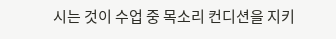시는 것이 수업 중 목소리 컨디션을 지키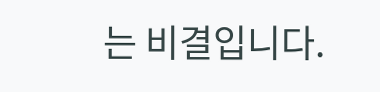는 비결입니다.